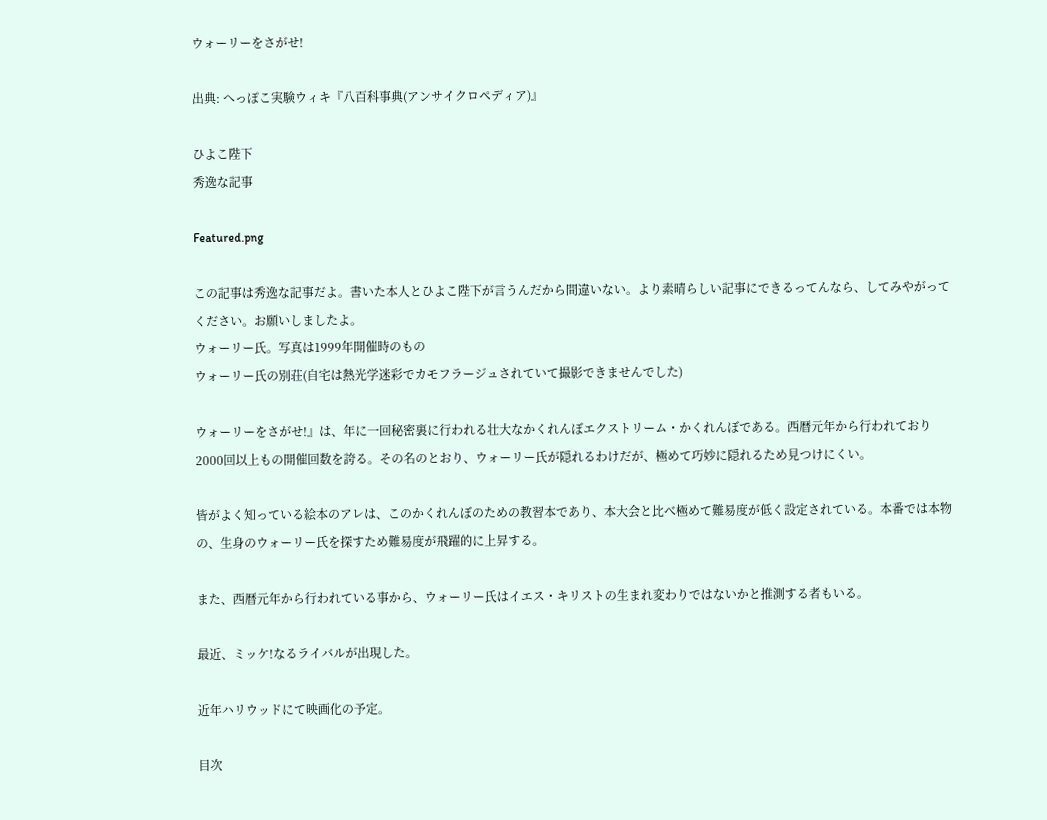ウォーリーをさがせ!

出典: へっぽこ実験ウィキ『八百科事典(アンサイクロペディア)』

ひよこ陛下
秀逸な記事

Featured.png

この記事は秀逸な記事だよ。書いた本人とひよこ陛下が言うんだから間違いない。より素晴らしい記事にできるってんなら、してみやがってください。お願いしましたよ。
ウォーリー氏。写真は1999年開催時のもの
ウォーリー氏の別荘(自宅は熱光学迷彩でカモフラージュされていて撮影できませんでした)

ウォーリーをさがせ!』は、年に一回秘密裏に行われる壮大なかくれんぼエクストリーム・かくれんぼである。西暦元年から行われており2000回以上もの開催回数を誇る。その名のとおり、ウォーリー氏が隠れるわけだが、極めて巧妙に隠れるため見つけにくい。

皆がよく知っている絵本のアレは、このかくれんぼのための教習本であり、本大会と比べ極めて難易度が低く設定されている。本番では本物の、生身のウォーリー氏を探すため難易度が飛躍的に上昇する。

また、西暦元年から行われている事から、ウォーリー氏はイエス・キリストの生まれ変わりではないかと推測する者もいる。

最近、ミッケ!なるライバルが出現した。

近年ハリウッドにて映画化の予定。

目次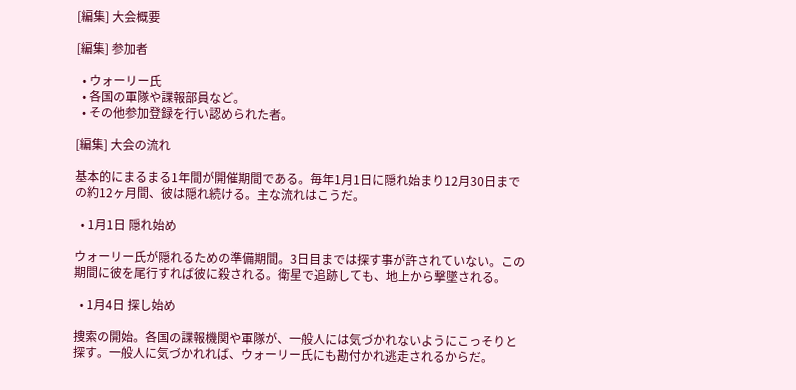[編集] 大会概要

[編集] 参加者

  • ウォーリー氏
  • 各国の軍隊や諜報部員など。
  • その他参加登録を行い認められた者。

[編集] 大会の流れ

基本的にまるまる1年間が開催期間である。毎年1月1日に隠れ始まり12月30日までの約12ヶ月間、彼は隠れ続ける。主な流れはこうだ。

  • 1月1日 隠れ始め

ウォーリー氏が隠れるための準備期間。3日目までは探す事が許されていない。この期間に彼を尾行すれば彼に殺される。衛星で追跡しても、地上から撃墜される。

  • 1月4日 探し始め

捜索の開始。各国の諜報機関や軍隊が、一般人には気づかれないようにこっそりと探す。一般人に気づかれれば、ウォーリー氏にも勘付かれ逃走されるからだ。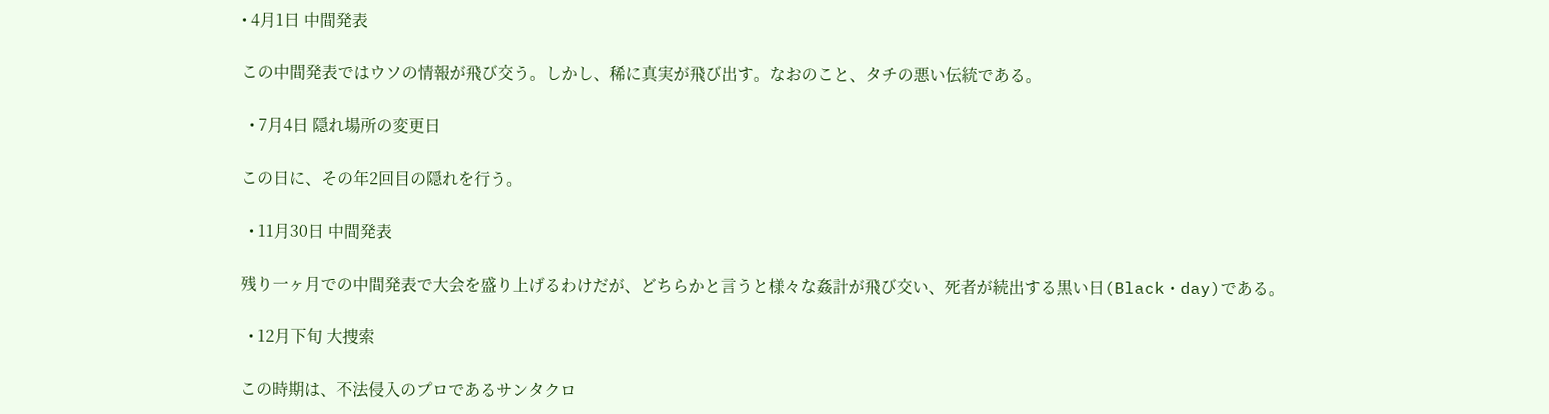• 4月1日 中間発表

この中間発表ではウソの情報が飛び交う。しかし、稀に真実が飛び出す。なおのこと、タチの悪い伝統である。

  • 7月4日 隠れ場所の変更日

この日に、その年2回目の隠れを行う。

  • 11月30日 中間発表

残り一ヶ月での中間発表で大会を盛り上げるわけだが、どちらかと言うと様々な姦計が飛び交い、死者が続出する黒い日(Black・day)である。

  • 12月下旬 大捜索

この時期は、不法侵入のプロであるサンタクロ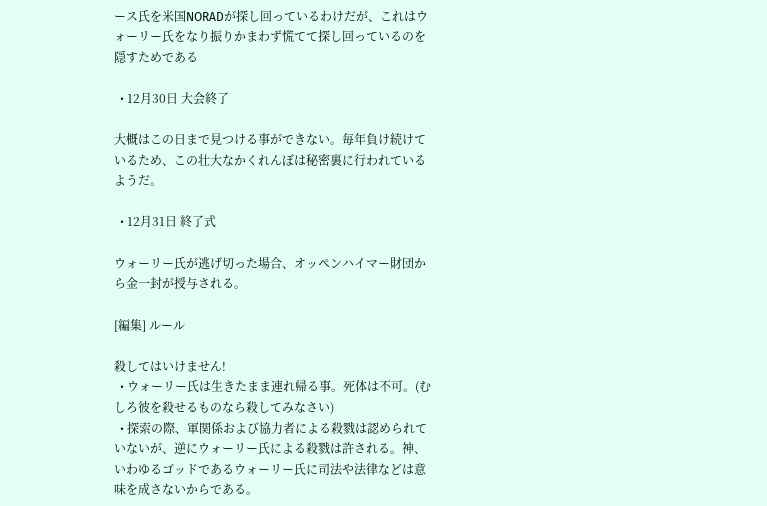ース氏を米国NORADが探し回っているわけだが、これはウォーリー氏をなり振りかまわず慌てて探し回っているのを隠すためである

  • 12月30日 大会終了

大概はこの日まで見つける事ができない。毎年負け続けているため、この壮大なかくれんぼは秘密裏に行われているようだ。

  • 12月31日 終了式

ウォーリー氏が逃げ切った場合、オッペンハイマー財団から金一封が授与される。

[編集] ルール

殺してはいけません!
  • ウォーリー氏は生きたまま連れ帰る事。死体は不可。(むしろ彼を殺せるものなら殺してみなさい)
  • 探索の際、軍関係および協力者による殺戮は認められていないが、逆にウォーリー氏による殺戮は許される。神、いわゆるゴッドであるウォーリー氏に司法や法律などは意味を成さないからである。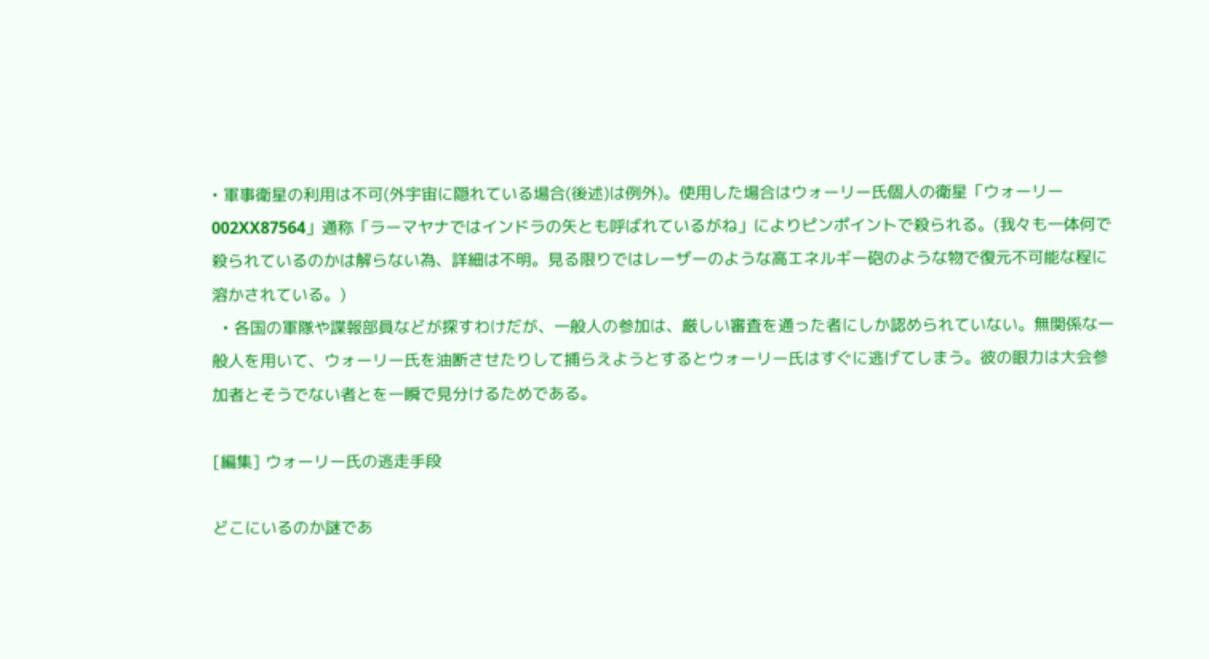• 軍事衛星の利用は不可(外宇宙に隠れている場合(後述)は例外)。使用した場合はウォーリー氏個人の衛星「ウォーリー002XX87564」通称「ラーマヤナではインドラの矢とも呼ばれているがね」によりピンポイントで殺られる。(我々も一体何で殺られているのかは解らない為、詳細は不明。見る限りではレーザーのような高エネルギー砲のような物で復元不可能な程に溶かされている。)
  • 各国の軍隊や諜報部員などが探すわけだが、一般人の参加は、厳しい審査を通った者にしか認められていない。無関係な一般人を用いて、ウォーリー氏を油断させたりして捕らえようとするとウォーリー氏はすぐに逃げてしまう。彼の眼力は大会参加者とそうでない者とを一瞬で見分けるためである。

[編集] ウォーリー氏の逃走手段

どこにいるのか謎であ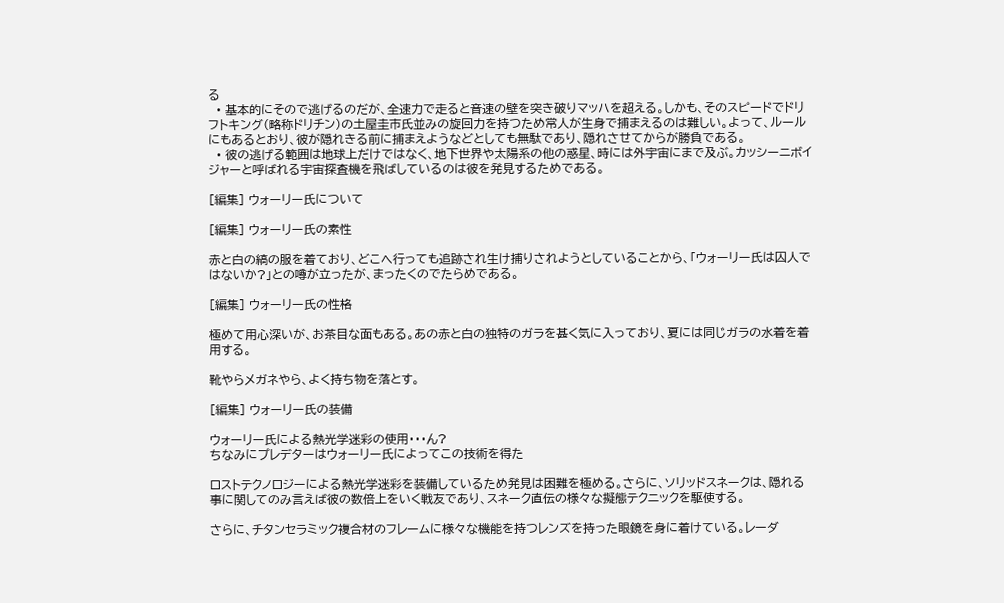る
  • 基本的にそので逃げるのだが、全速力で走ると音速の壁を突き破りマッハを超える。しかも、そのスピードでドリフトキング(略称ドリチン)の土屋圭市氏並みの旋回力を持つため常人が生身で捕まえるのは難しい。よって、ルールにもあるとおり、彼が隠れきる前に捕まえようなどとしても無駄であり、隠れさせてからが勝負である。
  • 彼の逃げる範囲は地球上だけではなく、地下世界や太陽系の他の惑星、時には外宇宙にまで及ぶ。カッシーニボイジャーと呼ばれる宇宙探査機を飛ばしているのは彼を発見するためである。

[編集] ウォーリー氏について

[編集] ウォーリー氏の素性

赤と白の縞の服を着ており、どこへ行っても追跡され生け捕りされようとしていることから、「ウォーリー氏は囚人ではないか?」との噂が立ったが、まったくのでたらめである。

[編集] ウォーリー氏の性格

極めて用心深いが、お茶目な面もある。あの赤と白の独特のガラを甚く気に入っており、夏には同じガラの水着を着用する。

靴やらメガネやら、よく持ち物を落とす。

[編集] ウォーリー氏の装備

ウォーリー氏による熱光学迷彩の使用・・・ん?
ちなみにプレデターはウォーリー氏によってこの技術を得た

ロストテクノロジーによる熱光学迷彩を装備しているため発見は困難を極める。さらに、ソリッドスネークは、隠れる事に関してのみ言えば彼の数倍上をいく戦友であり、スネーク直伝の様々な擬態テクニックを駆使する。

さらに、チタンセラミック複合材のフレームに様々な機能を持つレンズを持った眼鏡を身に着けている。レーダ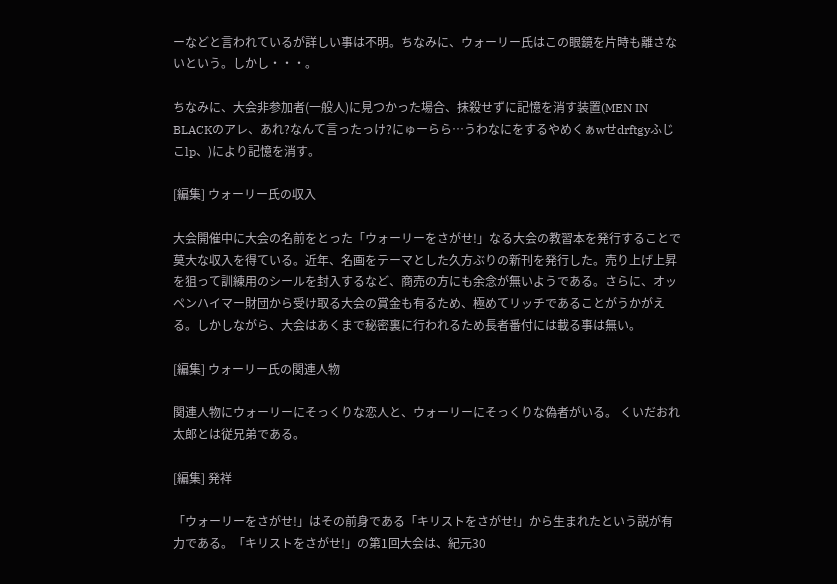ーなどと言われているが詳しい事は不明。ちなみに、ウォーリー氏はこの眼鏡を片時も離さないという。しかし・・・。

ちなみに、大会非参加者(一般人)に見つかった場合、抹殺せずに記憶を消す装置(MEN IN BLACKのアレ、あれ?なんて言ったっけ?にゅーらら…うわなにをするやめくぁwせdrftgyふじこlp、)により記憶を消す。

[編集] ウォーリー氏の収入

大会開催中に大会の名前をとった「ウォーリーをさがせ!」なる大会の教習本を発行することで莫大な収入を得ている。近年、名画をテーマとした久方ぶりの新刊を発行した。売り上げ上昇を狙って訓練用のシールを封入するなど、商売の方にも余念が無いようである。さらに、オッペンハイマー財団から受け取る大会の賞金も有るため、極めてリッチであることがうかがえる。しかしながら、大会はあくまで秘密裏に行われるため長者番付には載る事は無い。

[編集] ウォーリー氏の関連人物

関連人物にウォーリーにそっくりな恋人と、ウォーリーにそっくりな偽者がいる。 くいだおれ太郎とは従兄弟である。

[編集] 発祥

「ウォーリーをさがせ!」はその前身である「キリストをさがせ!」から生まれたという説が有力である。「キリストをさがせ!」の第1回大会は、紀元30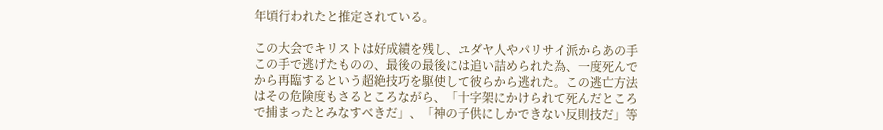年頃行われたと推定されている。

この大会でキリストは好成績を残し、ユダヤ人やパリサイ派からあの手この手で逃げたものの、最後の最後には追い詰められた為、一度死んでから再臨するという超絶技巧を駆使して彼らから逃れた。この逃亡方法はその危険度もさるところながら、「十字架にかけられて死んだところで捕まったとみなすべきだ」、「神の子供にしかできない反則技だ」等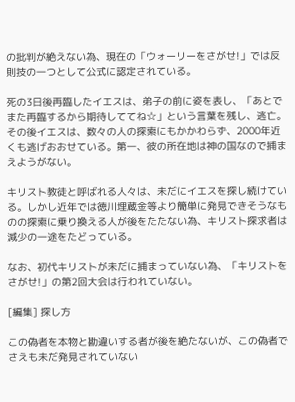の批判が絶えない為、現在の「ウォーリーをさがせ!」では反則技の一つとして公式に認定されている。

死の3日後再臨したイエスは、弟子の前に姿を表し、「あとでまた再臨するから期待しててね☆」という言葉を残し、逃亡。その後イエスは、数々の人の探索にもかかわらず、2000年近くも逃げおおせている。第一、彼の所在地は神の国なので捕まえようがない。

キリスト教徒と呼ばれる人々は、未だにイエスを探し続けている。しかし近年では徳川埋蔵金等より簡単に発見できそうなものの探索に乗り換える人が後をたたない為、キリスト探求者は減少の一途をたどっている。

なお、初代キリストが未だに捕まっていない為、「キリストをさがせ!」の第2回大会は行われていない。

[編集] 探し方

この偽者を本物と勘違いする者が後を絶たないが、この偽者でさえも未だ発見されていない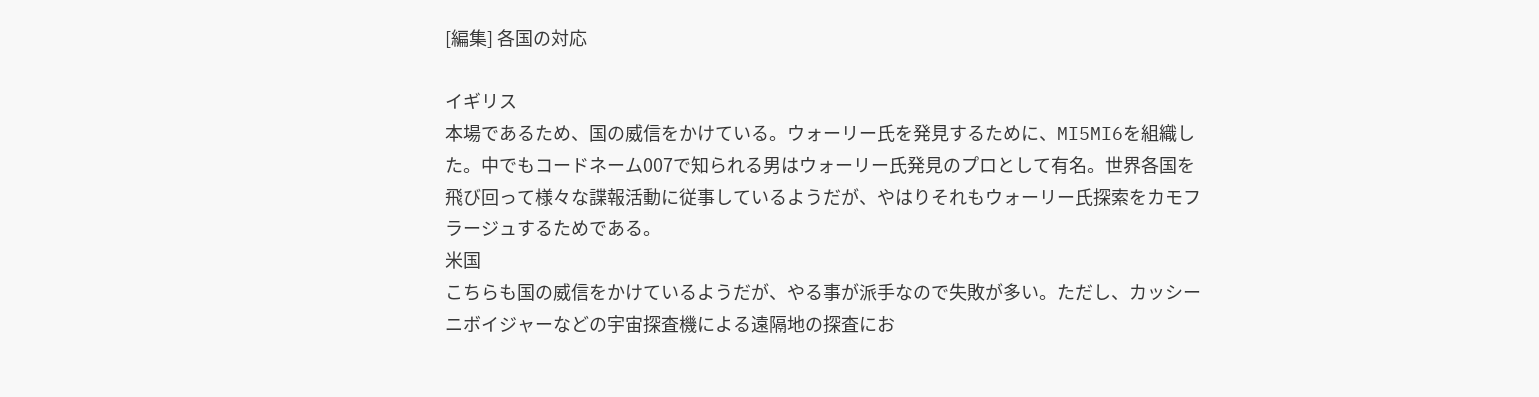[編集] 各国の対応

イギリス
本場であるため、国の威信をかけている。ウォーリー氏を発見するために、MI5MI6を組織した。中でもコードネーム007で知られる男はウォーリー氏発見のプロとして有名。世界各国を飛び回って様々な諜報活動に従事しているようだが、やはりそれもウォーリー氏探索をカモフラージュするためである。
米国
こちらも国の威信をかけているようだが、やる事が派手なので失敗が多い。ただし、カッシーニボイジャーなどの宇宙探査機による遠隔地の探査にお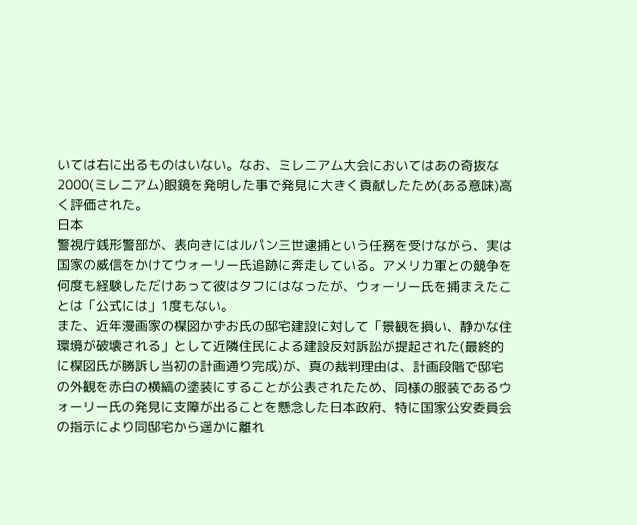いては右に出るものはいない。なお、ミレニアム大会においてはあの奇抜な2000(ミレニアム)眼鏡を発明した事で発見に大きく貢献したため(ある意味)高く評価された。
日本
警視庁銭形警部が、表向きにはルパン三世逮捕という任務を受けながら、実は国家の威信をかけてウォーリー氏追跡に奔走している。アメリカ軍との競争を何度も経験しただけあって彼はタフにはなったが、ウォーリー氏を捕まえたことは「公式には」1度もない。
また、近年漫画家の楳図かずお氏の邸宅建設に対して「景観を損い、静かな住環境が破壊される」として近隣住民による建設反対訴訟が提起された(最終的に楳図氏が勝訴し当初の計画通り完成)が、真の裁判理由は、計画段階で邸宅の外観を赤白の横縞の塗装にすることが公表されたため、同様の服装であるウォーリー氏の発見に支障が出ることを懸念した日本政府、特に国家公安委員会の指示により同邸宅から遥かに離れ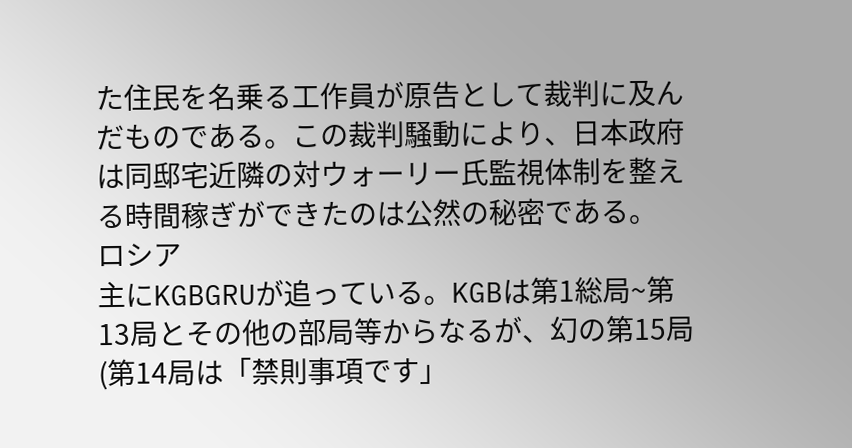た住民を名乗る工作員が原告として裁判に及んだものである。この裁判騒動により、日本政府は同邸宅近隣の対ウォーリー氏監視体制を整える時間稼ぎができたのは公然の秘密である。
ロシア
主にKGBGRUが追っている。KGBは第1総局~第13局とその他の部局等からなるが、幻の第15局(第14局は「禁則事項です」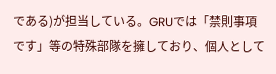である)が担当している。GRUでは「禁則事項です」等の特殊部隊を擁しており、個人として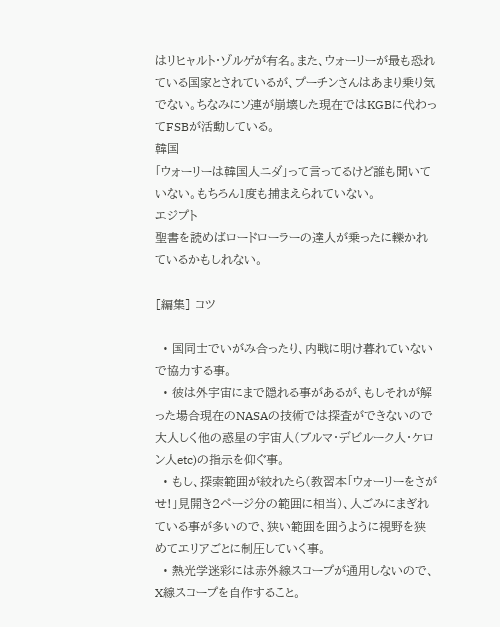はリヒャルト・ゾルゲが有名。また、ウォーリーが最も恐れている国家とされているが、プーチンさんはあまり乗り気でない。ちなみにソ連が崩壊した現在ではKGBに代わってFSBが活動している。
韓国
「ウォーリーは韓国人ニダ」って言ってるけど誰も聞いていない。もちろん1度も捕まえられていない。
エジプト
聖書を読めばロードローラーの達人が乗ったに轢かれているかもしれない。

[編集] コツ

  • 国同士でいがみ合ったり、内戦に明け暮れていないで協力する事。
  • 彼は外宇宙にまで隠れる事があるが、もしそれが解った場合現在のNASAの技術では探査ができないので大人しく他の惑星の宇宙人(ブルマ・デビルーク人・ケロン人etc)の指示を仰ぐ事。
  • もし、探索範囲が絞れたら(教習本「ウォーリーをさがせ!」見開き2ページ分の範囲に相当)、人ごみにまぎれている事が多いので、狭い範囲を囲うように視野を狭めてエリアごとに制圧していく事。
  • 熱光学迷彩には赤外線スコープが通用しないので、X線スコープを自作すること。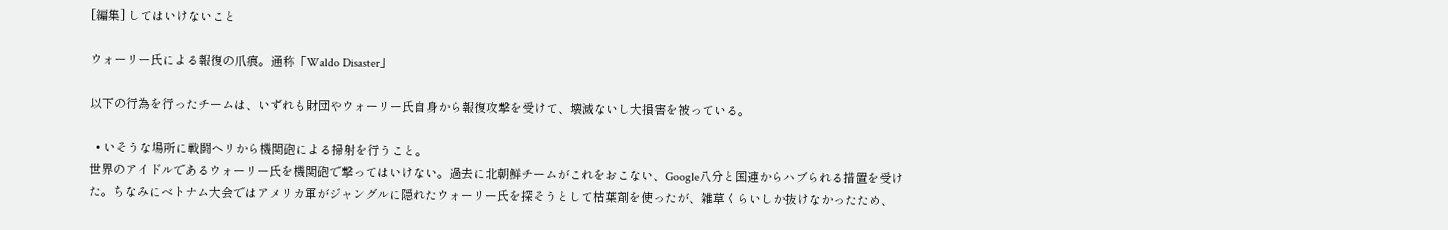[編集] してはいけないこと

ウォーリー氏による報復の爪痕。通称「Waldo Disaster」

以下の行為を行ったチームは、いずれも財団やウォーリー氏自身から報復攻撃を受けて、壊滅ないし大損害を被っている。

  • いそうな場所に戦闘ヘリから機関砲による掃射を行うこと。
世界のアイドルであるウォーリー氏を機関砲で撃ってはいけない。過去に北朝鮮チームがこれをおこない、Google八分と国連からハブられる措置を受けた。ちなみにベトナム大会ではアメリカ軍がジャングルに隠れたウォーリー氏を探そうとして枯葉剤を使ったが、雑草くらいしか抜けなかったため、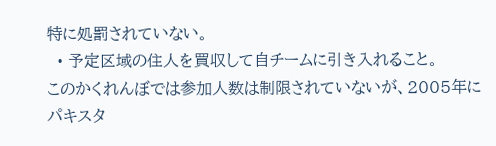特に処罰されていない。
  • 予定区域の住人を買収して自チームに引き入れること。
このかくれんぼでは参加人数は制限されていないが、2005年にパキスタ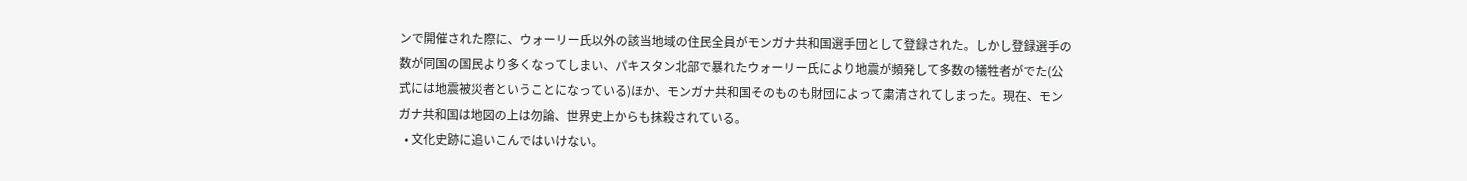ンで開催された際に、ウォーリー氏以外の該当地域の住民全員がモンガナ共和国選手団として登録された。しかし登録選手の数が同国の国民より多くなってしまい、パキスタン北部で暴れたウォーリー氏により地震が頻発して多数の犠牲者がでた(公式には地震被災者ということになっている)ほか、モンガナ共和国そのものも財団によって粛清されてしまった。現在、モンガナ共和国は地図の上は勿論、世界史上からも抹殺されている。
  • 文化史跡に追いこんではいけない。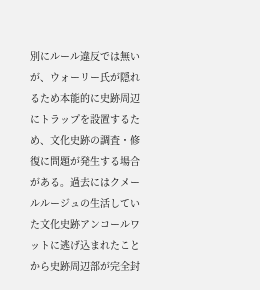別にルール違反では無いが、ウォーリー氏が隠れるため本能的に史跡周辺にトラップを設置するため、文化史跡の調査・修復に問題が発生する場合がある。過去にはクメールルージュの生活していた文化史跡アンコールワットに逃げ込まれたことから史跡周辺部が完全封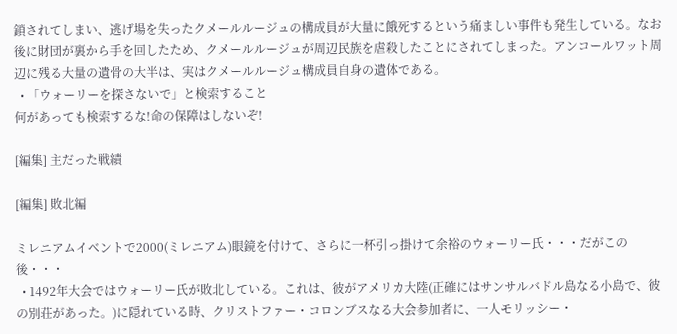鎖されてしまい、逃げ場を失ったクメールルージュの構成員が大量に餓死するという痛ましい事件も発生している。なお後に財団が裏から手を回したため、クメールルージュが周辺民族を虐殺したことにされてしまった。アンコールワット周辺に残る大量の遺骨の大半は、実はクメールルージュ構成員自身の遺体である。
  • 「ウォーリーを探さないで」と検索すること
何があっても検索するな!命の保障はしないぞ!

[編集] 主だった戦績

[編集] 敗北編

ミレニアムイベントで2000(ミレニアム)眼鏡を付けて、さらに一杯引っ掛けて余裕のウォーリー氏・・・だがこの後・・・
  • 1492年大会ではウォーリー氏が敗北している。これは、彼がアメリカ大陸(正確にはサンサルバドル島なる小島で、彼の別荘があった。)に隠れている時、クリストファー・コロンブスなる大会参加者に、一人モリッシー・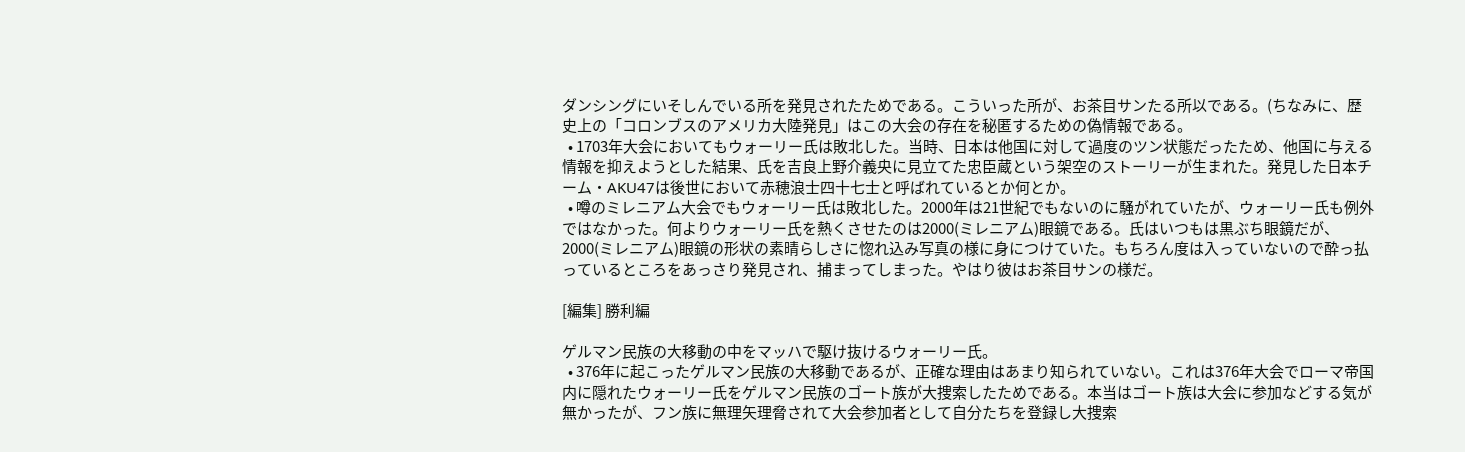ダンシングにいそしんでいる所を発見されたためである。こういった所が、お茶目サンたる所以である。(ちなみに、歴史上の「コロンブスのアメリカ大陸発見」はこの大会の存在を秘匿するための偽情報である。
  • 1703年大会においてもウォーリー氏は敗北した。当時、日本は他国に対して過度のツン状態だったため、他国に与える情報を抑えようとした結果、氏を吉良上野介義央に見立てた忠臣蔵という架空のストーリーが生まれた。発見した日本チーム・AKU47は後世において赤穂浪士四十七士と呼ばれているとか何とか。
  • 噂のミレニアム大会でもウォーリー氏は敗北した。2000年は21世紀でもないのに騒がれていたが、ウォーリー氏も例外ではなかった。何よりウォーリー氏を熱くさせたのは2000(ミレニアム)眼鏡である。氏はいつもは黒ぶち眼鏡だが、2000(ミレニアム)眼鏡の形状の素晴らしさに惚れ込み写真の様に身につけていた。もちろん度は入っていないので酔っ払っているところをあっさり発見され、捕まってしまった。やはり彼はお茶目サンの様だ。

[編集] 勝利編

ゲルマン民族の大移動の中をマッハで駆け抜けるウォーリー氏。
  • 376年に起こったゲルマン民族の大移動であるが、正確な理由はあまり知られていない。これは376年大会でローマ帝国内に隠れたウォーリー氏をゲルマン民族のゴート族が大捜索したためである。本当はゴート族は大会に参加などする気が無かったが、フン族に無理矢理脅されて大会参加者として自分たちを登録し大捜索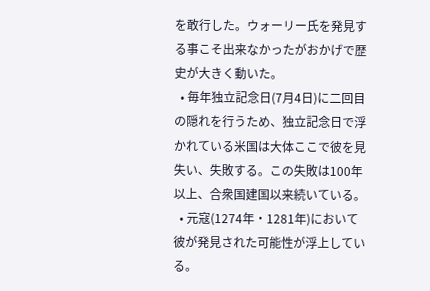を敢行した。ウォーリー氏を発見する事こそ出来なかったがおかげで歴史が大きく動いた。
  • 毎年独立記念日(7月4日)に二回目の隠れを行うため、独立記念日で浮かれている米国は大体ここで彼を見失い、失敗する。この失敗は100年以上、合衆国建国以来続いている。
  • 元寇(1274年・1281年)において彼が発見された可能性が浮上している。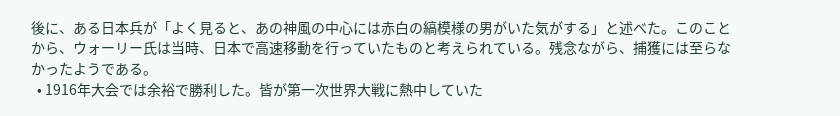後に、ある日本兵が「よく見ると、あの神風の中心には赤白の縞模様の男がいた気がする」と述べた。このことから、ウォーリー氏は当時、日本で高速移動を行っていたものと考えられている。残念ながら、捕獲には至らなかったようである。
  • 1916年大会では余裕で勝利した。皆が第一次世界大戦に熱中していた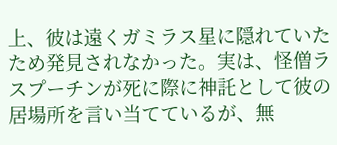上、彼は遠くガミラス星に隠れていたため発見されなかった。実は、怪僧ラスプーチンが死に際に神託として彼の居場所を言い当てているが、無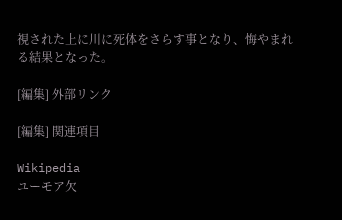視された上に川に死体をさらす事となり、悔やまれる結果となった。

[編集] 外部リンク

[編集] 関連項目

Wikipedia
ユーモア欠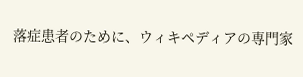落症患者のために、ウィキペディアの専門家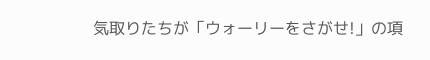気取りたちが「ウォーリーをさがせ!」の項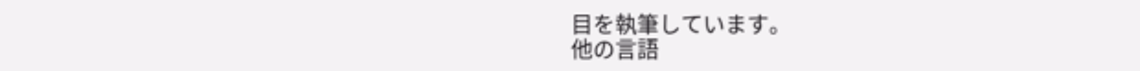目を執筆しています。
他の言語